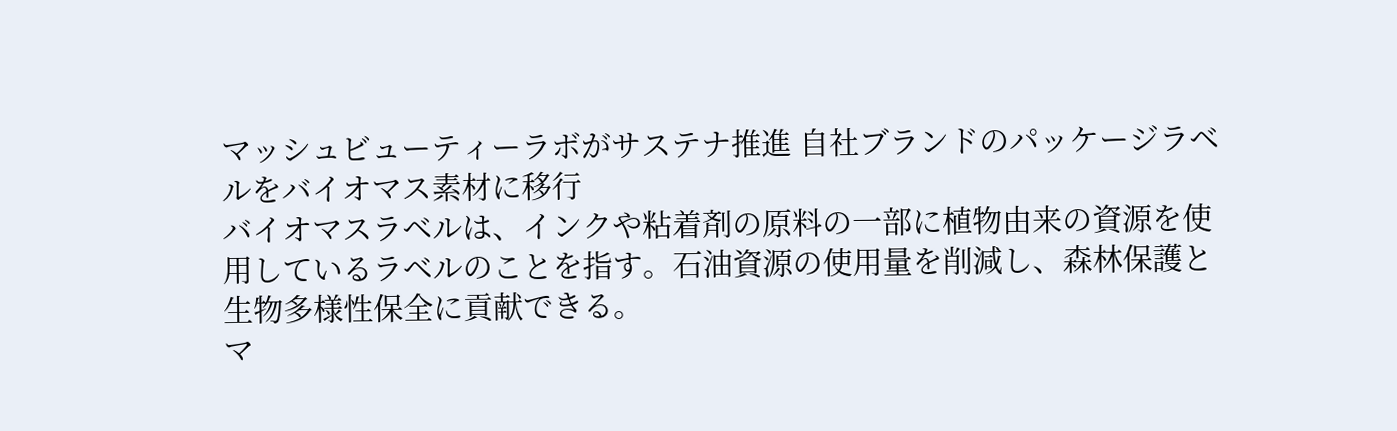マッシュビューティーラボがサステナ推進 自社ブランドのパッケージラベルをバイオマス素材に移行
バイオマスラベルは、インクや粘着剤の原料の一部に植物由来の資源を使用しているラベルのことを指す。石油資源の使用量を削減し、森林保護と生物多様性保全に貢献できる。
マ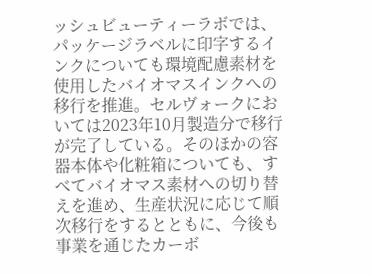ッシュビューティーラボでは、パッケージラベルに印字するインクについても環境配慮素材を使用したバイオマスインクへの移行を推進。セルヴォークにおいては2023年10月製造分で移行が完了している。そのほかの容器本体や化粧箱についても、すべてバイオマス素材への切り替えを進め、生産状況に応じて順次移行をするとともに、今後も事業を通じたカーボ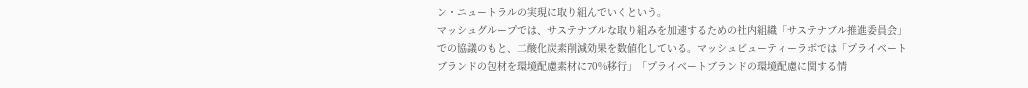ン・ニュートラルの実現に取り組んでいくという。
マッシュグループでは、サステナブルな取り組みを加速するための社内組織「サステナブル推進委員会」での協議のもと、二酸化炭素削減効果を数値化している。マッシュビューティーラボでは「プライベートブランドの包材を環境配慮素材に70%移行」「プライベートブランドの環境配慮に関する情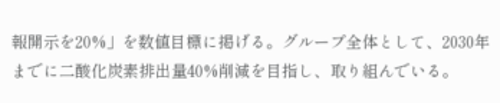報開示を20%」を数値目標に掲げる。グループ全体として、2030年までに二酸化炭素排出量40%削減を目指し、取り組んでいる。